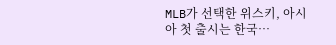MLB가 선택한 위스키, 아시아 첫 출시는 한국…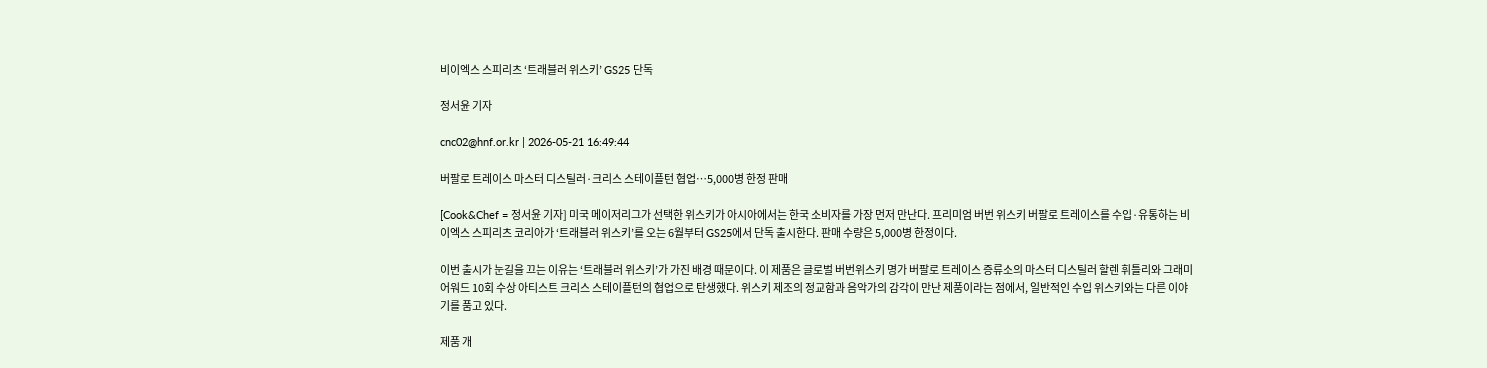비이엑스 스피리츠 ‘트래블러 위스키’ GS25 단독

정서윤 기자

cnc02@hnf.or.kr | 2026-05-21 16:49:44

버팔로 트레이스 마스터 디스틸러·크리스 스테이플턴 협업…5,000병 한정 판매

[Cook&Chef = 정서윤 기자] 미국 메이저리그가 선택한 위스키가 아시아에서는 한국 소비자를 가장 먼저 만난다. 프리미엄 버번 위스키 버팔로 트레이스를 수입·유통하는 비이엑스 스피리츠 코리아가 ‘트래블러 위스키’를 오는 6월부터 GS25에서 단독 출시한다. 판매 수량은 5,000병 한정이다.

이번 출시가 눈길을 끄는 이유는 ‘트래블러 위스키’가 가진 배경 때문이다. 이 제품은 글로벌 버번위스키 명가 버팔로 트레이스 증류소의 마스터 디스틸러 할렌 휘틀리와 그래미 어워드 10회 수상 아티스트 크리스 스테이플턴의 협업으로 탄생했다. 위스키 제조의 정교함과 음악가의 감각이 만난 제품이라는 점에서, 일반적인 수입 위스키와는 다른 이야기를 품고 있다.

제품 개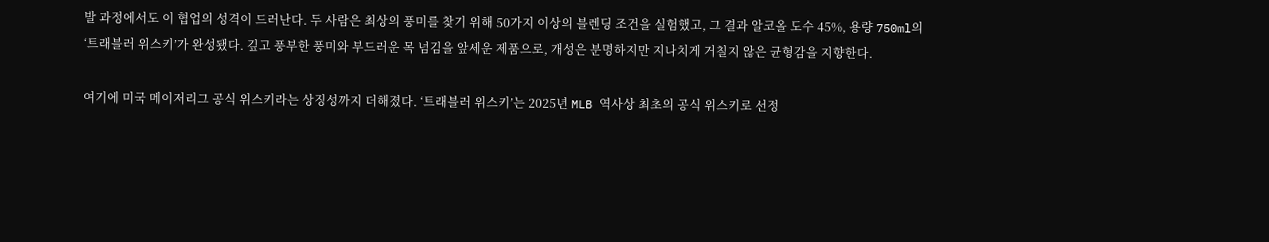발 과정에서도 이 협업의 성격이 드러난다. 두 사람은 최상의 풍미를 찾기 위해 50가지 이상의 블렌딩 조건을 실험했고, 그 결과 알코올 도수 45%, 용량 750ml의 ‘트래블러 위스키’가 완성됐다. 깊고 풍부한 풍미와 부드러운 목 넘김을 앞세운 제품으로, 개성은 분명하지만 지나치게 거칠지 않은 균형감을 지향한다.

여기에 미국 메이저리그 공식 위스키라는 상징성까지 더해졌다. ‘트래블러 위스키’는 2025년 MLB 역사상 최초의 공식 위스키로 선정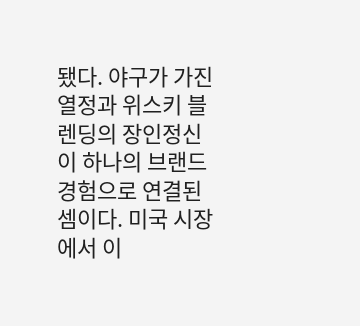됐다. 야구가 가진 열정과 위스키 블렌딩의 장인정신이 하나의 브랜드 경험으로 연결된 셈이다. 미국 시장에서 이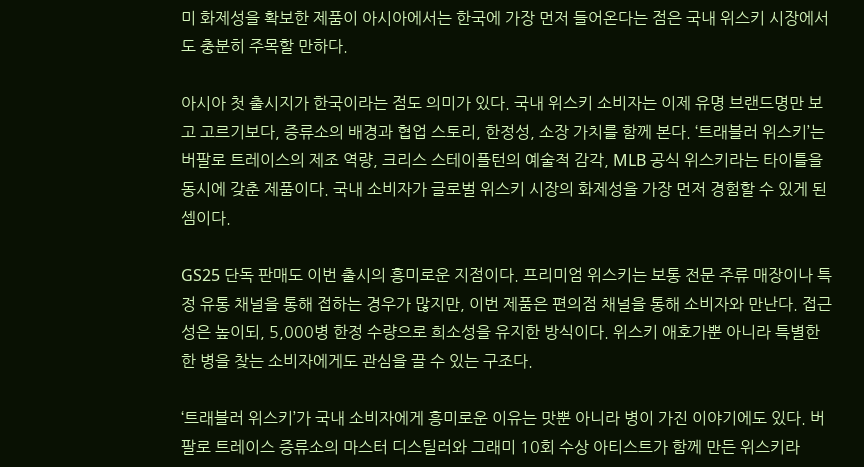미 화제성을 확보한 제품이 아시아에서는 한국에 가장 먼저 들어온다는 점은 국내 위스키 시장에서도 충분히 주목할 만하다.

아시아 첫 출시지가 한국이라는 점도 의미가 있다. 국내 위스키 소비자는 이제 유명 브랜드명만 보고 고르기보다, 증류소의 배경과 협업 스토리, 한정성, 소장 가치를 함께 본다. ‘트래블러 위스키’는 버팔로 트레이스의 제조 역량, 크리스 스테이플턴의 예술적 감각, MLB 공식 위스키라는 타이틀을 동시에 갖춘 제품이다. 국내 소비자가 글로벌 위스키 시장의 화제성을 가장 먼저 경험할 수 있게 된 셈이다.

GS25 단독 판매도 이번 출시의 흥미로운 지점이다. 프리미엄 위스키는 보통 전문 주류 매장이나 특정 유통 채널을 통해 접하는 경우가 많지만, 이번 제품은 편의점 채널을 통해 소비자와 만난다. 접근성은 높이되, 5,000병 한정 수량으로 희소성을 유지한 방식이다. 위스키 애호가뿐 아니라 특별한 한 병을 찾는 소비자에게도 관심을 끌 수 있는 구조다.

‘트래블러 위스키’가 국내 소비자에게 흥미로운 이유는 맛뿐 아니라 병이 가진 이야기에도 있다. 버팔로 트레이스 증류소의 마스터 디스틸러와 그래미 10회 수상 아티스트가 함께 만든 위스키라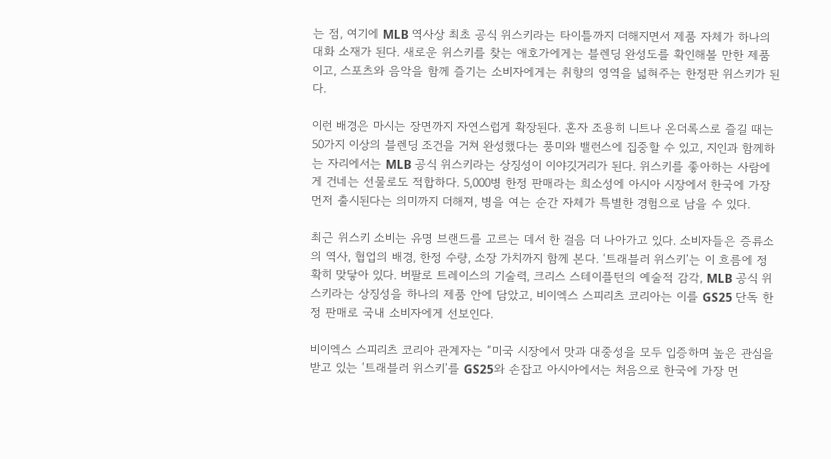는 점, 여기에 MLB 역사상 최초 공식 위스키라는 타이틀까지 더해지면서 제품 자체가 하나의 대화 소재가 된다. 새로운 위스키를 찾는 애호가에게는 블렌딩 완성도를 확인해볼 만한 제품이고, 스포츠와 음악을 함께 즐기는 소비자에게는 취향의 영역을 넓혀주는 한정판 위스키가 된다.

이런 배경은 마시는 장면까지 자연스럽게 확장된다. 혼자 조용히 니트나 온더록스로 즐길 때는 50가지 이상의 블렌딩 조건을 거쳐 완성했다는 풍미와 밸런스에 집중할 수 있고, 지인과 함께하는 자리에서는 MLB 공식 위스키라는 상징성이 이야깃거리가 된다. 위스키를 좋아하는 사람에게 건네는 선물로도 적합하다. 5,000병 한정 판매라는 희소성에 아시아 시장에서 한국에 가장 먼저 출시된다는 의미까지 더해져, 병을 여는 순간 자체가 특별한 경험으로 남을 수 있다.

최근 위스키 소비는 유명 브랜드를 고르는 데서 한 걸음 더 나아가고 있다. 소비자들은 증류소의 역사, 협업의 배경, 한정 수량, 소장 가치까지 함께 본다. ‘트래블러 위스키’는 이 흐름에 정확히 맞닿아 있다. 버팔로 트레이스의 기술력, 크리스 스테이플턴의 예술적 감각, MLB 공식 위스키라는 상징성을 하나의 제품 안에 담았고, 비이엑스 스피리츠 코리아는 이를 GS25 단독 한정 판매로 국내 소비자에게 선보인다.

비이엑스 스피리츠 코리아 관계자는 “미국 시장에서 맛과 대중성을 모두 입증하며 높은 관심을 받고 있는 ‘트래블러 위스키’를 GS25와 손잡고 아시아에서는 처음으로 한국에 가장 먼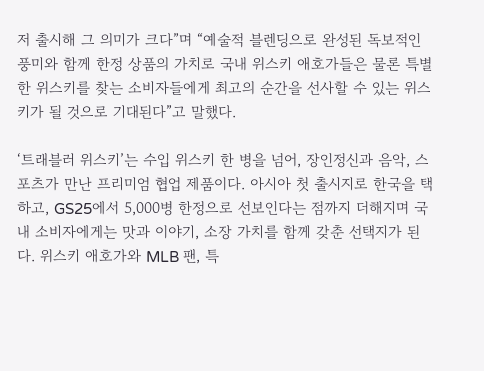저 출시해 그 의미가 크다”며 “예술적 블렌딩으로 완성된 독보적인 풍미와 함께 한정 상품의 가치로 국내 위스키 애호가들은 물론 특별한 위스키를 찾는 소비자들에게 최고의 순간을 선사할 수 있는 위스키가 될 것으로 기대된다”고 말했다.

‘트래블러 위스키’는 수입 위스키 한 병을 넘어, 장인정신과 음악, 스포츠가 만난 프리미엄 협업 제품이다. 아시아 첫 출시지로 한국을 택하고, GS25에서 5,000병 한정으로 선보인다는 점까지 더해지며 국내 소비자에게는 맛과 이야기, 소장 가치를 함께 갖춘 선택지가 된다. 위스키 애호가와 MLB 팬, 특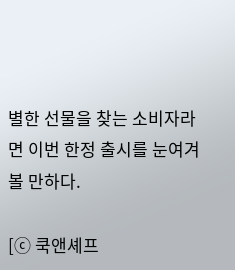별한 선물을 찾는 소비자라면 이번 한정 출시를 눈여겨볼 만하다.

[ⓒ 쿡앤셰프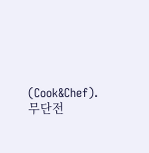(Cook&Chef). 무단전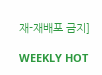재-재배포 금지]

WEEKLY HOT